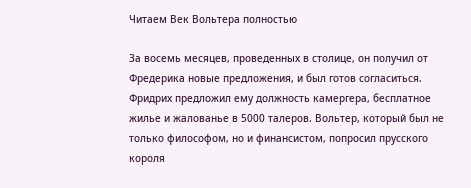Читаем Век Вольтера полностью

За восемь месяцев, проведенных в столице, он получил от Фредерика новые предложения, и был готов согласиться. Фридрих предложил ему должность камергера, бесплатное жилье и жалованье в 5000 талеров. Вольтер, который был не только философом, но и финансистом, попросил прусского короля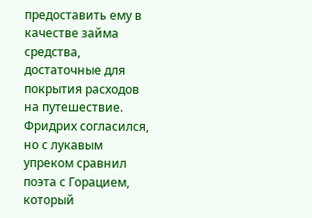предоставить ему в качестве займа средства, достаточные для покрытия расходов на путешествие. Фридрих согласился, но с лукавым упреком сравнил поэта с Горацием, который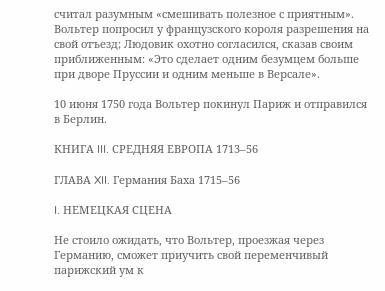считал разумным «смешивать полезное с приятным». Вольтер попросил у французского короля разрешения на свой отъезд; Людовик охотно согласился, сказав своим приближенным: «Это сделает одним безумцем больше при дворе Пруссии и одним меньше в Версале».

10 июня 1750 года Вольтер покинул Париж и отправился в Берлин.

КНИГА III. СРЕДНЯЯ ЕВРОПА 1713–56

ГЛАВА XII. Германия Баха 1715–56

I. НЕМЕЦКАЯ СЦЕНА

Не стоило ожидать, что Вольтер, проезжая через Германию, сможет приучить свой переменчивый парижский ум к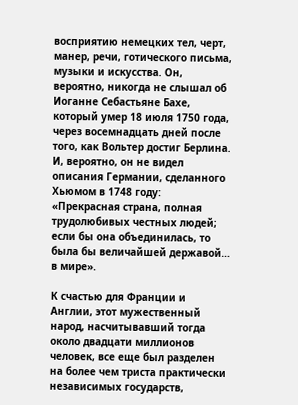восприятию немецких тел, черт, манер, речи, готического письма, музыки и искусства. Он, вероятно, никогда не слышал об Иоганне Себастьяне Бахе, который умер 18 июля 1750 года, через восемнадцать дней после того, как Вольтер достиг Берлина. И, вероятно, он не видел описания Германии, сделанного Хьюмом в 1748 году: «Прекрасная страна, полная трудолюбивых честных людей; если бы она объединилась, то была бы величайшей державой… в мире».

К счастью для Франции и Англии, этот мужественный народ, насчитывавший тогда около двадцати миллионов человек, все еще был разделен на более чем триста практически независимых государств,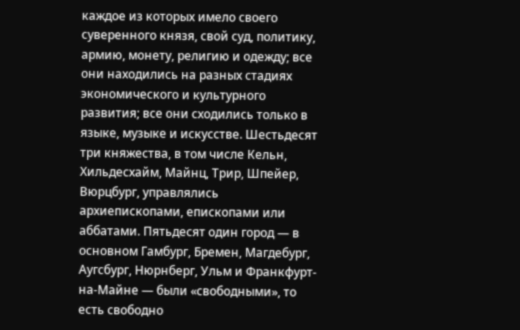каждое из которых имело своего суверенного князя, свой суд, политику, армию, монету, религию и одежду; все они находились на разных стадиях экономического и культурного развития; все они сходились только в языке, музыке и искусстве. Шестьдесят три княжества, в том числе Кельн, Хильдесхайм, Майнц, Трир, Шпейер, Вюрцбург, управлялись архиепископами, епископами или аббатами. Пятьдесят один город — в основном Гамбург, Бремен, Магдебург, Аугсбург, Нюрнберг, Ульм и Франкфурт-на-Майне — были «свободными», то есть свободно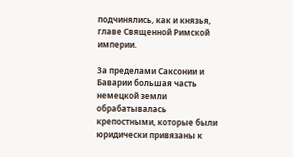подчинялись, как и князья, главе Священной Римской империи.

За пределами Саксонии и Баварии большая часть немецкой земли обрабатывалась крепостными, которые были юридически привязаны к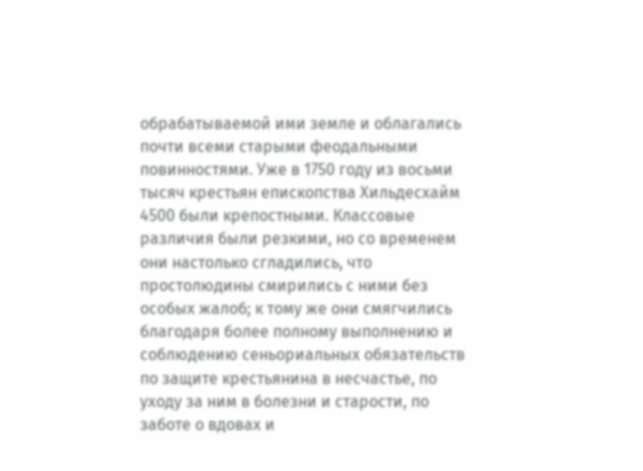обрабатываемой ими земле и облагались почти всеми старыми феодальными повинностями. Уже в 1750 году из восьми тысяч крестьян епископства Хильдесхайм 4500 были крепостными. Классовые различия были резкими, но со временем они настолько сгладились, что простолюдины смирились с ними без особых жалоб; к тому же они смягчились благодаря более полному выполнению и соблюдению сеньориальных обязательств по защите крестьянина в несчастье, по уходу за ним в болезни и старости, по заботе о вдовах и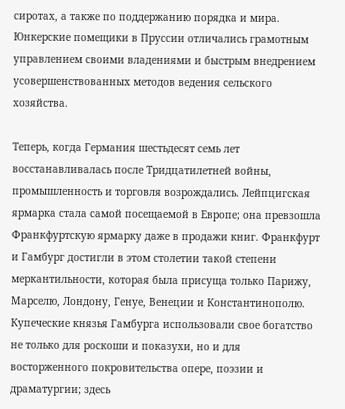сиротах, а также по поддержанию порядка и мира. Юнкерские помещики в Пруссии отличались грамотным управлением своими владениями и быстрым внедрением усовершенствованных методов ведения сельского хозяйства.

Теперь, когда Германия шестьдесят семь лет восстанавливалась после Тридцатилетней войны, промышленность и торговля возрождались. Лейпцигская ярмарка стала самой посещаемой в Европе; она превзошла Франкфуртскую ярмарку даже в продажи книг. Франкфурт и Гамбург достигли в этом столетии такой степени меркантильности, которая была присуща только Парижу, Марселю, Лондону, Генуе, Венеции и Константинополю. Купеческие князья Гамбурга использовали свое богатство не только для роскоши и показухи, но и для восторженного покровительства опере, поэзии и драматургии; здесь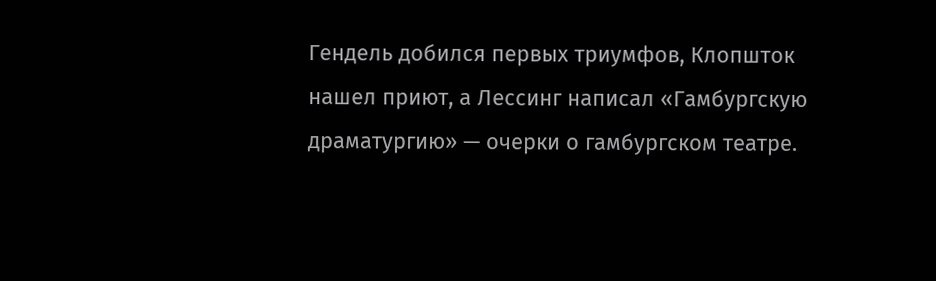Гендель добился первых триумфов, Клопшток нашел приют, а Лессинг написал «Гамбургскую драматургию» — очерки о гамбургском театре.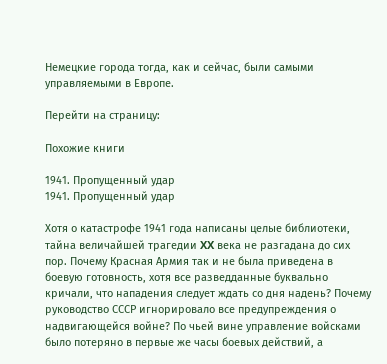Немецкие города тогда, как и сейчас, были самыми управляемыми в Европе.

Перейти на страницу:

Похожие книги

1941. Пропущенный удар
1941. Пропущенный удар

Хотя о катастрофе 1941 года написаны целые библиотеки, тайна величайшей трагедии XX века не разгадана до сих пор. Почему Красная Армия так и не была приведена в боевую готовность, хотя все разведданные буквально кричали, что нападения следует ждать со дня надень? Почему руководство СССР игнорировало все предупреждения о надвигающейся войне? По чьей вине управление войсками было потеряно в первые же часы боевых действий, а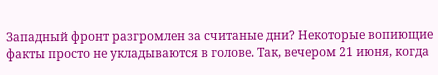Западный фронт разгромлен за считаные дни? Некоторые вопиющие факты просто не укладываются в голове. Так, вечером 21 июня, когда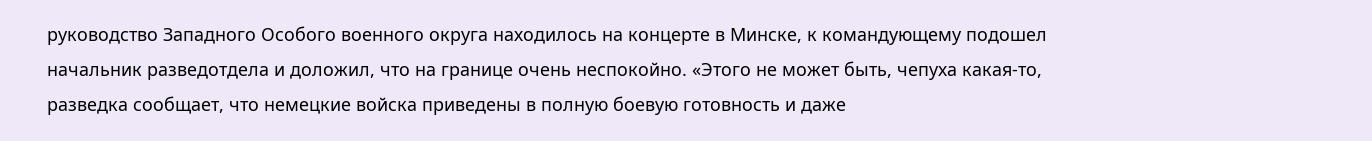руководство Западного Особого военного округа находилось на концерте в Минске, к командующему подошел начальник разведотдела и доложил, что на границе очень неспокойно. «Этого не может быть, чепуха какая-то, разведка сообщает, что немецкие войска приведены в полную боевую готовность и даже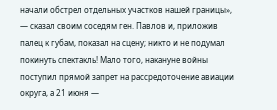начали обстрел отдельных участков нашей границы», — сказал своим соседям ген. Павлов и, приложив палец к губам, показал на сцену; никто и не подумал покинуть спектакль! Мало того, накануне войны поступил прямой запрет на рассредоточение авиации округа, а 21 июня —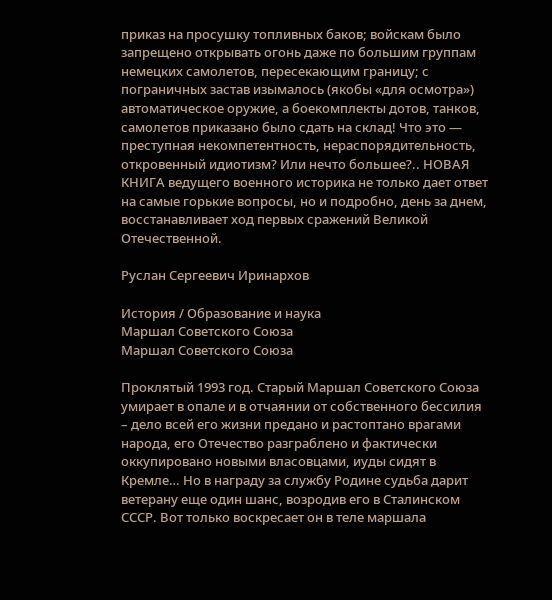приказ на просушку топливных баков; войскам было запрещено открывать огонь даже по большим группам немецких самолетов, пересекающим границу; с пограничных застав изымалось (якобы «для осмотра») автоматическое оружие, а боекомплекты дотов, танков, самолетов приказано было сдать на склад! Что это — преступная некомпетентность, нераспорядительность, откровенный идиотизм? Или нечто большее?.. НОВАЯ КНИГА ведущего военного историка не только дает ответ на самые горькие вопросы, но и подробно, день за днем, восстанавливает ход первых сражений Великой Отечественной.

Руслан Сергеевич Иринархов

История / Образование и наука
Маршал Советского Союза
Маршал Советского Союза

Проклятый 1993 год. Старый Маршал Советского Союза умирает в опале и в отчаянии от собственного бессилия – дело всей его жизни предано и растоптано врагами народа, его Отечество разграблено и фактически оккупировано новыми власовцами, иуды сидят в Кремле… Но в награду за службу Родине судьба дарит ветерану еще один шанс, возродив его в Сталинском СССР. Вот только воскресает он в теле маршала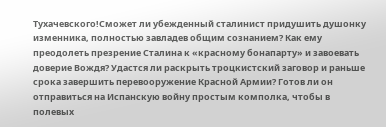Тухачевского!Сможет ли убежденный сталинист придушить душонку изменника, полностью завладев общим сознанием? Как ему преодолеть презрение Сталина к «красному бонапарту» и завоевать доверие Вождя? Удастся ли раскрыть троцкистский заговор и раньше срока завершить перевооружение Красной Армии? Готов ли он отправиться на Испанскую войну простым комполка, чтобы в полевых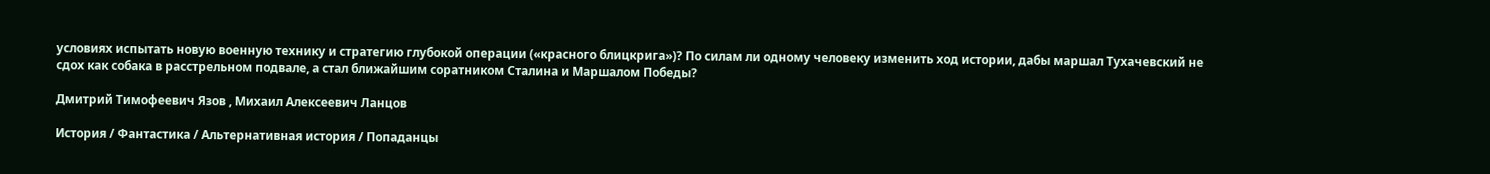условиях испытать новую военную технику и стратегию глубокой операции («красного блицкрига»)? По силам ли одному человеку изменить ход истории, дабы маршал Тухачевский не сдох как собака в расстрельном подвале, а стал ближайшим соратником Сталина и Маршалом Победы?

Дмитрий Тимофеевич Язов , Михаил Алексеевич Ланцов

История / Фантастика / Альтернативная история / Попаданцы